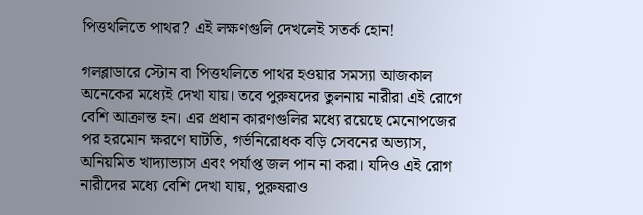পিত্তথলিতে পাথর? এই লক্ষণগুলি দেখলেই সতর্ক হোন!

গলব্লাডারে স্টোন বা পিত্তথলিতে পাথর হওয়ার সমস্যা আজকাল অনেকের মধ্যেই দেখা যায়। তবে পুরুষদের তুলনায় নারীরা এই রোগে বেশি আক্রান্ত হন। এর প্রধান কারণগুলির মধ্যে রয়েছে মেনোপজের পর হরমোন ক্ষরণে ঘাটতি, গর্ভনিরোধক বড়ি সেবনের অভ্যাস, অনিয়মিত খাদ্যাভ্যাস এবং পর্যাপ্ত জল পান না করা। যদিও এই রোগ নারীদের মধ্যে বেশি দেখা যায়, পুরুষরাও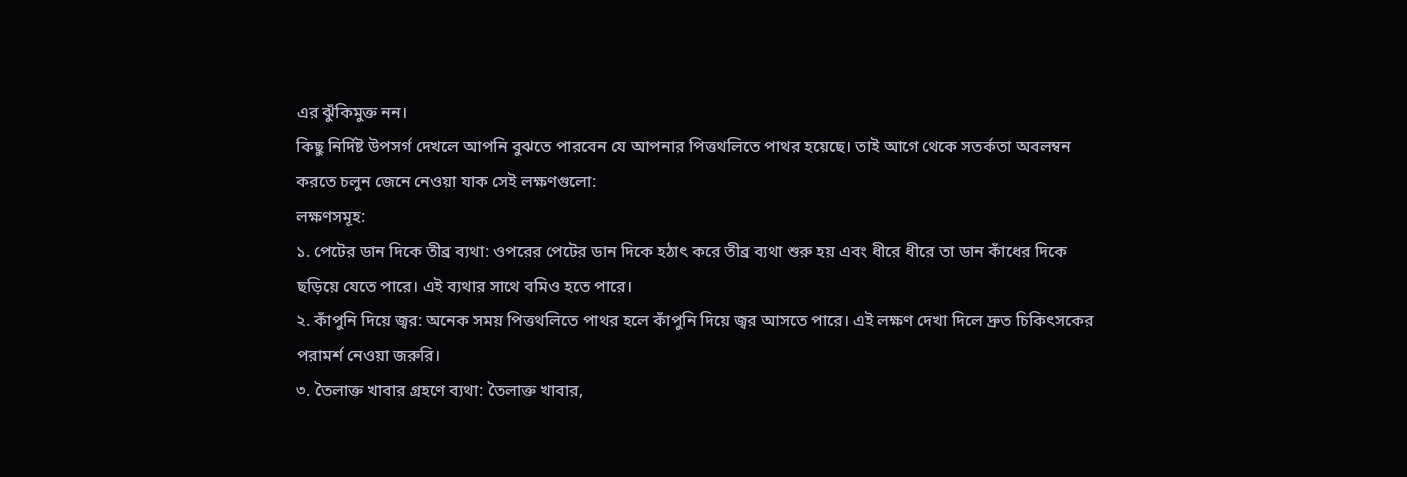এর ঝুঁকিমুক্ত নন।
কিছু নির্দিষ্ট উপসর্গ দেখলে আপনি বুঝতে পারবেন যে আপনার পিত্তথলিতে পাথর হয়েছে। তাই আগে থেকে সতর্কতা অবলম্বন করতে চলুন জেনে নেওয়া যাক সেই লক্ষণগুলো:
লক্ষণসমূহ:
১. পেটের ডান দিকে তীব্র ব্যথা: ওপরের পেটের ডান দিকে হঠাৎ করে তীব্র ব্যথা শুরু হয় এবং ধীরে ধীরে তা ডান কাঁধের দিকে ছড়িয়ে যেতে পারে। এই ব্যথার সাথে বমিও হতে পারে।
২. কাঁপুনি দিয়ে জ্বর: অনেক সময় পিত্তথলিতে পাথর হলে কাঁপুনি দিয়ে জ্বর আসতে পারে। এই লক্ষণ দেখা দিলে দ্রুত চিকিৎসকের পরামর্শ নেওয়া জরুরি।
৩. তৈলাক্ত খাবার গ্রহণে ব্যথা: তৈলাক্ত খাবার,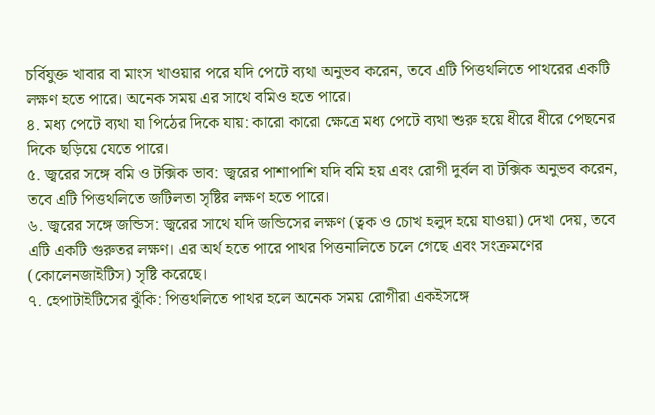চর্বিযুক্ত খাবার বা মাংস খাওয়ার পরে যদি পেটে ব্যথা অনুভব করেন, তবে এটি পিত্তথলিতে পাথরের একটি লক্ষণ হতে পারে। অনেক সময় এর সাথে বমিও হতে পারে।
৪. মধ্য পেটে ব্যথা যা পিঠের দিকে যায়: কারো কারো ক্ষেত্রে মধ্য পেটে ব্যথা শুরু হয়ে ধীরে ধীরে পেছনের দিকে ছড়িয়ে যেতে পারে।
৫. জ্বরের সঙ্গে বমি ও টক্সিক ভাব: জ্বরের পাশাপাশি যদি বমি হয় এবং রোগী দুর্বল বা টক্সিক অনুভব করেন, তবে এটি পিত্তথলিতে জটিলতা সৃষ্টির লক্ষণ হতে পারে।
৬. জ্বরের সঙ্গে জন্ডিস: জ্বরের সাথে যদি জন্ডিসের লক্ষণ (ত্বক ও চোখ হলুদ হয়ে যাওয়া) দেখা দেয়, তবে এটি একটি গুরুতর লক্ষণ। এর অর্থ হতে পারে পাথর পিত্তনালিতে চলে গেছে এবং সংক্রমণের (কোলেনজাইটিস) সৃষ্টি করেছে।
৭. হেপাটাইটিসের ঝুঁকি: পিত্তথলিতে পাথর হলে অনেক সময় রোগীরা একইসঙ্গে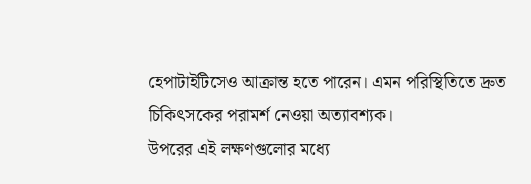হেপাটাইটিসেও আক্রান্ত হতে পারেন। এমন পরিস্থিতিতে দ্রুত চিকিৎসকের পরামর্শ নেওয়া অত্যাবশ্যক।
উপরের এই লক্ষণগুলোর মধ্যে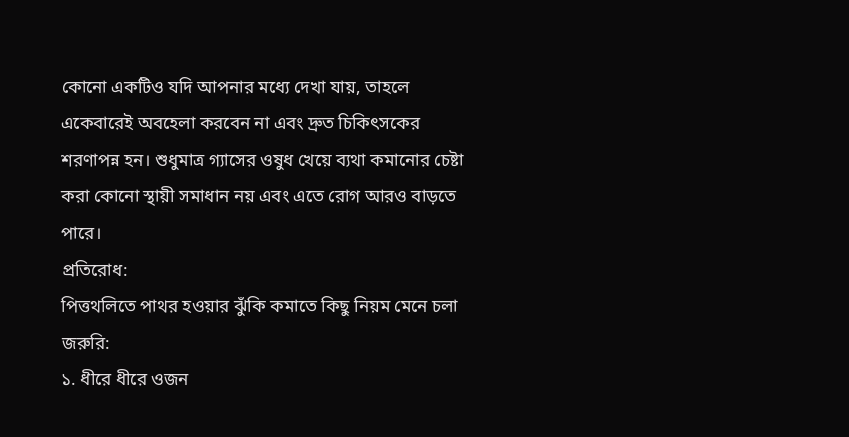কোনো একটিও যদি আপনার মধ্যে দেখা যায়, তাহলে একেবারেই অবহেলা করবেন না এবং দ্রুত চিকিৎসকের শরণাপন্ন হন। শুধুমাত্র গ্যাসের ওষুধ খেয়ে ব্যথা কমানোর চেষ্টা করা কোনো স্থায়ী সমাধান নয় এবং এতে রোগ আরও বাড়তে পারে।
প্রতিরোধ:
পিত্তথলিতে পাথর হওয়ার ঝুঁকি কমাতে কিছু নিয়ম মেনে চলা জরুরি:
১. ধীরে ধীরে ওজন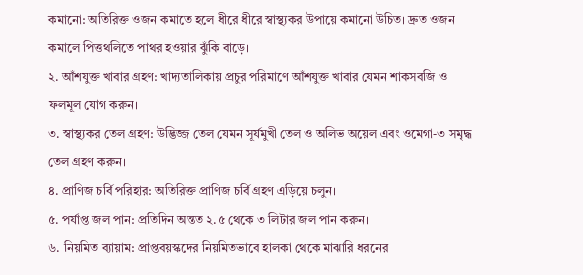কমানো: অতিরিক্ত ওজন কমাতে হলে ধীরে ধীরে স্বাস্থ্যকর উপায়ে কমানো উচিত। দ্রুত ওজন কমালে পিত্তথলিতে পাথর হওয়ার ঝুঁকি বাড়ে।
২. আঁশযুক্ত খাবার গ্রহণ: খাদ্যতালিকায় প্রচুর পরিমাণে আঁশযুক্ত খাবার যেমন শাকসবজি ও ফলমূল যোগ করুন।
৩. স্বাস্থ্যকর তেল গ্রহণ: উদ্ভিজ্জ তেল যেমন সূর্যমুখী তেল ও অলিভ অয়েল এবং ওমেগা-৩ সমৃদ্ধ তেল গ্রহণ করুন।
৪. প্রাণিজ চর্বি পরিহার: অতিরিক্ত প্রাণিজ চর্বি গ্রহণ এড়িয়ে চলুন।
৫. পর্যাপ্ত জল পান: প্রতিদিন অন্তত ২.৫ থেকে ৩ লিটার জল পান করুন।
৬. নিয়মিত ব্যায়াম: প্রাপ্তবয়স্কদের নিয়মিতভাবে হালকা থেকে মাঝারি ধরনের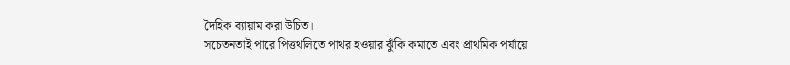দৈহিক ব্যায়াম করা উচিত।
সচেতনতাই পারে পিত্তথলিতে পাথর হওয়ার ঝুঁকি কমাতে এবং প্রাথমিক পর্যায়ে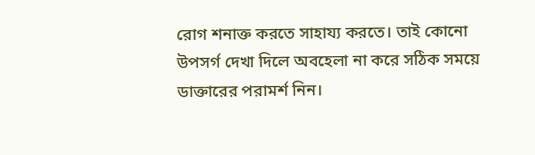রোগ শনাক্ত করতে সাহায্য করতে। তাই কোনো উপসর্গ দেখা দিলে অবহেলা না করে সঠিক সময়ে ডাক্তারের পরামর্শ নিন।